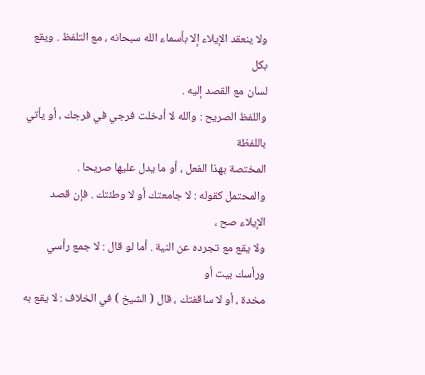ولا ينعقد الإيلاء إلا بأسماء الله سبحانه ، مع التلفظ . ويقع بكل
لسان مع القصد إليه .
واللفظ الصريح : والله لا أدخلت فرجي في فرجك ، أو يأتي باللفظة
المختصة بهذا الفعل ، أو ما يدل عليها صريحا .
والمحتمل كقوله : لا جامعتك أو لا وطئتك . فإن قصد الإيلاء صح ،
ولا يقع مع تجرده عن النية . أما لو قال : لا جمع رأسي ورأسك بيت أو
مخدة ، أو لا ساقفتك ، قال ( الشيخ ) في الخلاف : لا يقع به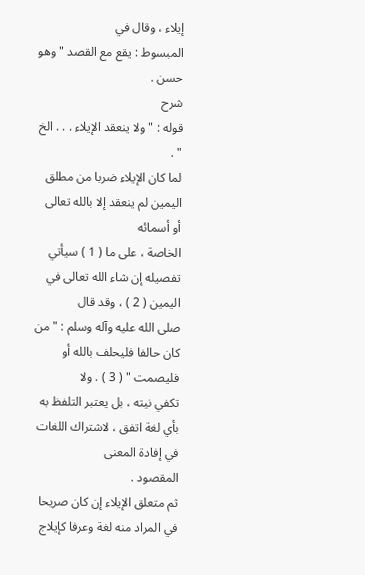إيلاء ، وقال في
المبسوط : يقع مع القصد " وهو حسن .
شرح
قوله : " ولا ينعقد الإيلاء . . . الخ " .
لما كان الإيلاء ضربا من مطلق اليمين لم ينعقد إلا بالله تعالى أو أسمائه
الخاصة ، على ما ( 1 ) سيأتي تفصيله إن شاء الله تعالى في اليمين ( 2 ) ، وقد قال
صلى الله عليه وآله وسلم : " من كان حالفا فليحلف بالله أو فليصمت " ( 3 ) . ولا
تكفي نيته ، بل يعتبر التلفظ به بأي لغة اتفق ، لاشتراك اللغات في إفادة المعنى
المقصود .
ثم متعلق الإيلاء إن كان صريحا في المراد منه لغة وعرفا كإيلاج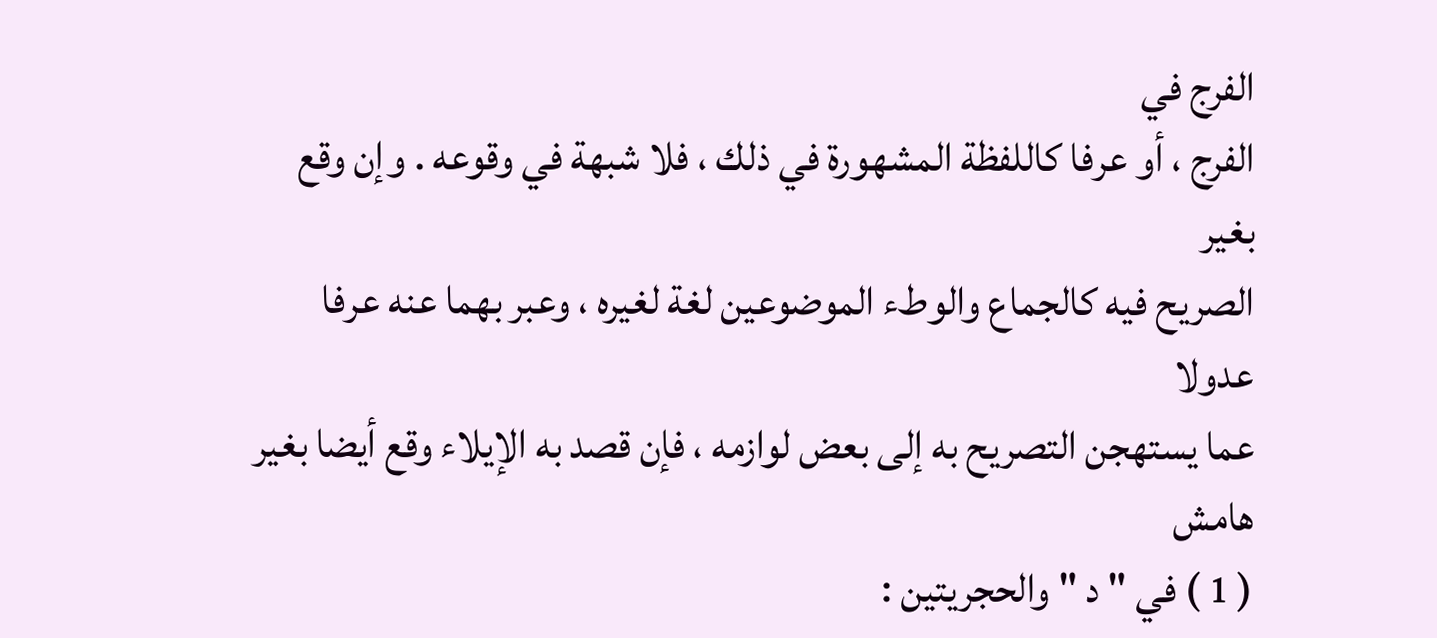الفرج في
الفرج ، أو عرفا كاللفظة المشهورة في ذلك ، فلا شبهة في وقوعه . وإن وقع بغير
الصريح فيه كالجماع والوطء الموضوعين لغة لغيره ، وعبر بهما عنه عرفا عدولا
عما يستهجن التصريح به إلى بعض لوازمه ، فإن قصد به الإيلاء وقع أيضا بغير
هامش
( 1 ) في " د " والحجريتين :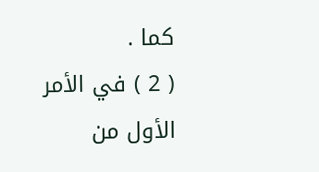كما .
( 2 ) في الأمر الأول من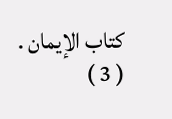كتاب الإيمان .
( 3 )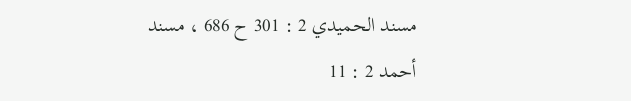مسند الحميدي 2 : 301 ح 686 ، مسند أحمد 2 : 11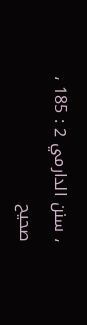، سنن الدارمي 2 : 185 ، صحيح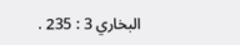البخاري 3 : 235 .